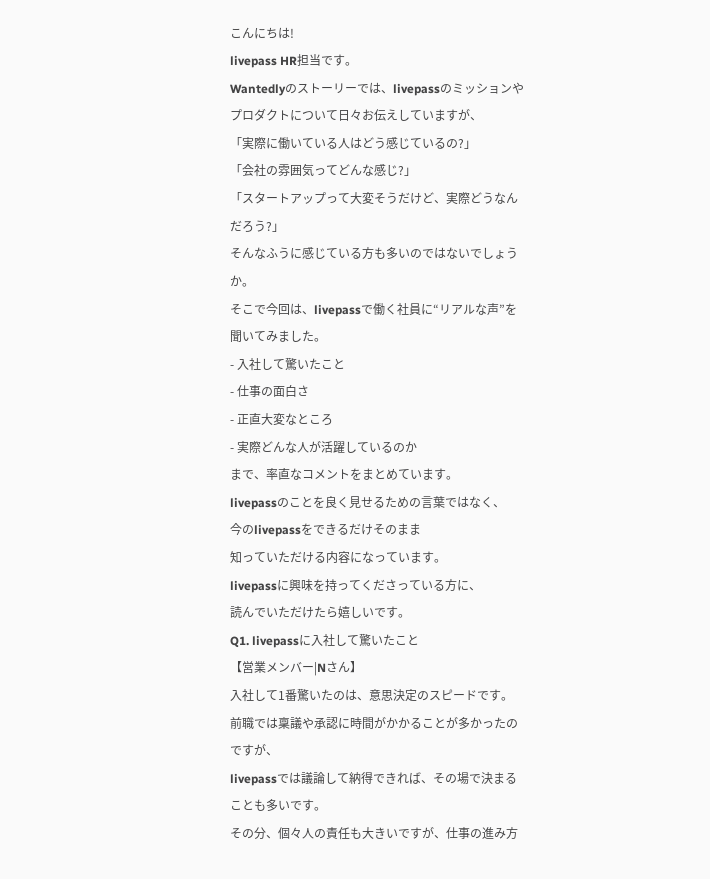こんにちは!
livepass HR担当です。
Wantedlyのストーリーでは、livepassのミッションや
プロダクトについて日々お伝えしていますが、
「実際に働いている人はどう感じているの?」
「会社の雰囲気ってどんな感じ?」
「スタートアップって大変そうだけど、実際どうなんだろう?」
そんなふうに感じている方も多いのではないでしょうか。
そこで今回は、livepassで働く社員に“リアルな声”を聞いてみました。
- 入社して驚いたこと
- 仕事の面白さ
- 正直大変なところ
- 実際どんな人が活躍しているのか
まで、率直なコメントをまとめています。
livepassのことを良く見せるための言葉ではなく、
今のlivepassをできるだけそのまま
知っていただける内容になっています。
livepassに興味を持ってくださっている方に、
読んでいただけたら嬉しいです。
Q1. livepassに入社して驚いたこと
【営業メンバー|Nさん】
入社して1番驚いたのは、意思決定のスピードです。
前職では稟議や承認に時間がかかることが多かったのですが、
livepassでは議論して納得できれば、その場で決まることも多いです。
その分、個々人の責任も大きいですが、仕事の進み方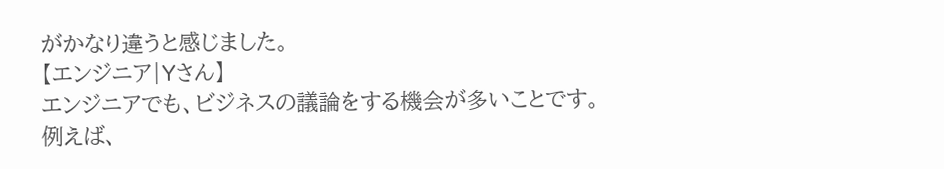がかなり違うと感じました。
【エンジニア|Yさん】
エンジニアでも、ビジネスの議論をする機会が多いことです。
例えば、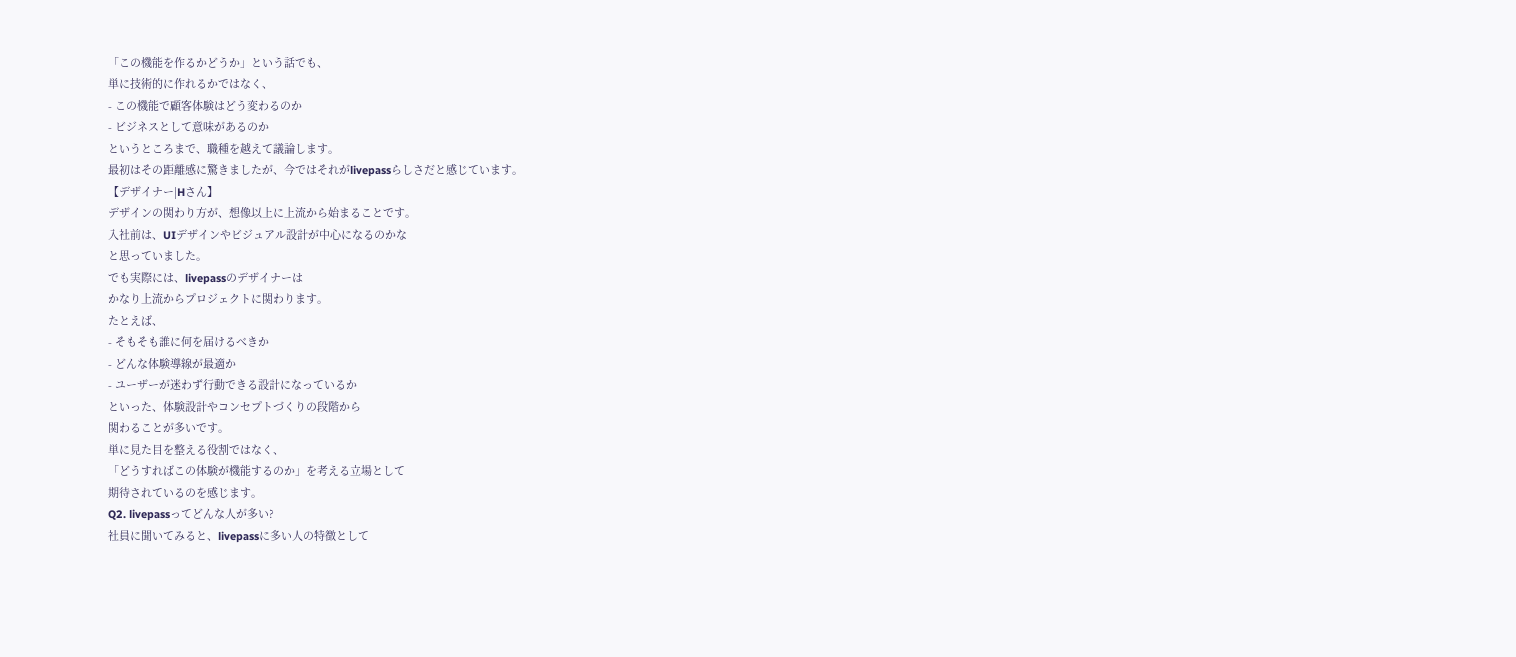「この機能を作るかどうか」という話でも、
単に技術的に作れるかではなく、
- この機能で顧客体験はどう変わるのか
- ビジネスとして意味があるのか
というところまで、職種を越えて議論します。
最初はその距離感に驚きましたが、今ではそれがlivepassらしさだと感じています。
【デザイナー|Hさん】
デザインの関わり方が、想像以上に上流から始まることです。
入社前は、UIデザインやビジュアル設計が中心になるのかな
と思っていました。
でも実際には、livepassのデザイナーは
かなり上流からプロジェクトに関わります。
たとえば、
- そもそも誰に何を届けるべきか
- どんな体験導線が最適か
- ユーザーが迷わず行動できる設計になっているか
といった、体験設計やコンセプトづくりの段階から
関わることが多いです。
単に見た目を整える役割ではなく、
「どうすればこの体験が機能するのか」を考える立場として
期待されているのを感じます。
Q2. livepassってどんな人が多い?
社員に聞いてみると、livepassに多い人の特徴として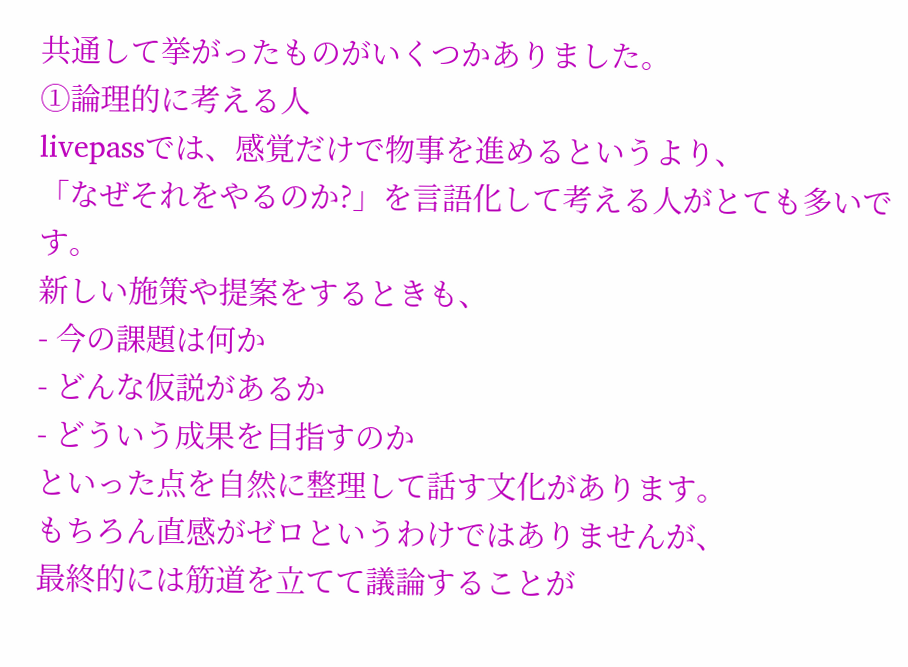共通して挙がったものがいくつかありました。
①論理的に考える人
livepassでは、感覚だけで物事を進めるというより、
「なぜそれをやるのか?」を言語化して考える人がとても多いです。
新しい施策や提案をするときも、
- 今の課題は何か
- どんな仮説があるか
- どういう成果を目指すのか
といった点を自然に整理して話す文化があります。
もちろん直感がゼロというわけではありませんが、
最終的には筋道を立てて議論することが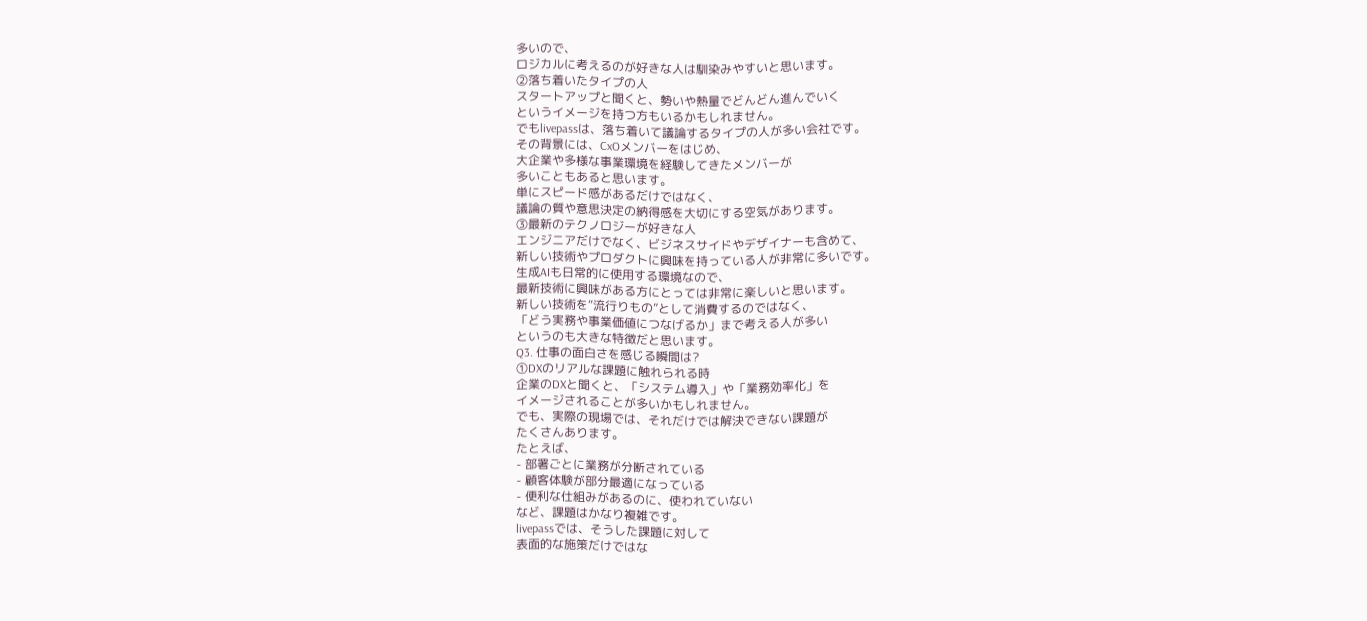多いので、
ロジカルに考えるのが好きな人は馴染みやすいと思います。
②落ち着いたタイプの人
スタートアップと聞くと、勢いや熱量でどんどん進んでいく
というイメージを持つ方もいるかもしれません。
でもlivepassは、落ち着いて議論するタイプの人が多い会社です。
その背景には、CxOメンバーをはじめ、
大企業や多様な事業環境を経験してきたメンバーが
多いこともあると思います。
単にスピード感があるだけではなく、
議論の質や意思決定の納得感を大切にする空気があります。
③最新のテクノロジーが好きな人
エンジニアだけでなく、ビジネスサイドやデザイナーも含めて、
新しい技術やプロダクトに興味を持っている人が非常に多いです。
生成AIも日常的に使用する環境なので、
最新技術に興味がある方にとっては非常に楽しいと思います。
新しい技術を“流行りもの”として消費するのではなく、
「どう実務や事業価値につなげるか」まで考える人が多い
というのも大きな特徴だと思います。
Q3. 仕事の面白さを感じる瞬間は?
①DXのリアルな課題に触れられる時
企業のDXと聞くと、「システム導入」や「業務効率化」を
イメージされることが多いかもしれません。
でも、実際の現場では、それだけでは解決できない課題が
たくさんあります。
たとえば、
- 部署ごとに業務が分断されている
- 顧客体験が部分最適になっている
- 便利な仕組みがあるのに、使われていない
など、課題はかなり複雑です。
livepassでは、そうした課題に対して
表面的な施策だけではな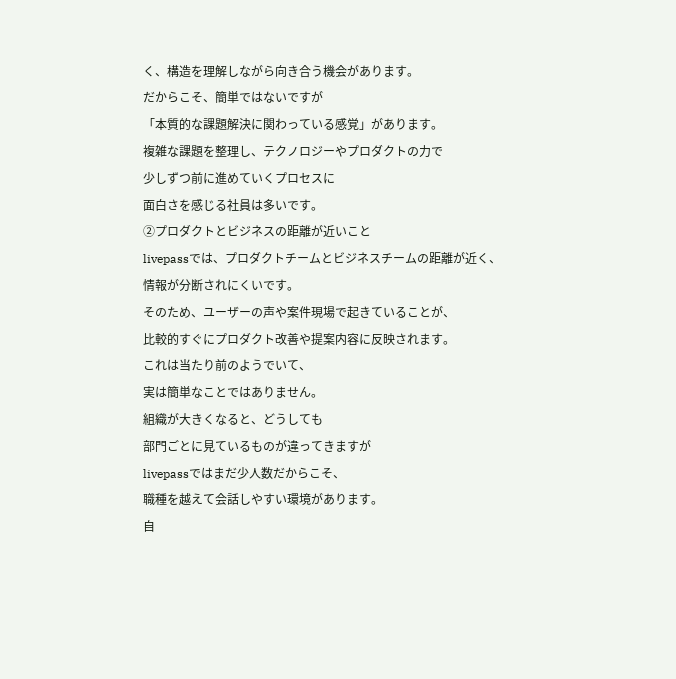く、構造を理解しながら向き合う機会があります。
だからこそ、簡単ではないですが
「本質的な課題解決に関わっている感覚」があります。
複雑な課題を整理し、テクノロジーやプロダクトの力で
少しずつ前に進めていくプロセスに
面白さを感じる社員は多いです。
②プロダクトとビジネスの距離が近いこと
livepassでは、プロダクトチームとビジネスチームの距離が近く、
情報が分断されにくいです。
そのため、ユーザーの声や案件現場で起きていることが、
比較的すぐにプロダクト改善や提案内容に反映されます。
これは当たり前のようでいて、
実は簡単なことではありません。
組織が大きくなると、どうしても
部門ごとに見ているものが違ってきますが
livepassではまだ少人数だからこそ、
職種を越えて会話しやすい環境があります。
自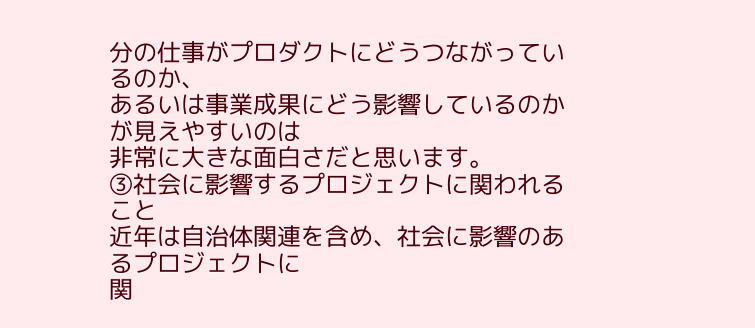分の仕事がプロダクトにどうつながっているのか、
あるいは事業成果にどう影響しているのかが見えやすいのは
非常に大きな面白さだと思います。
③社会に影響するプロジェクトに関われること
近年は自治体関連を含め、社会に影響のあるプロジェクトに
関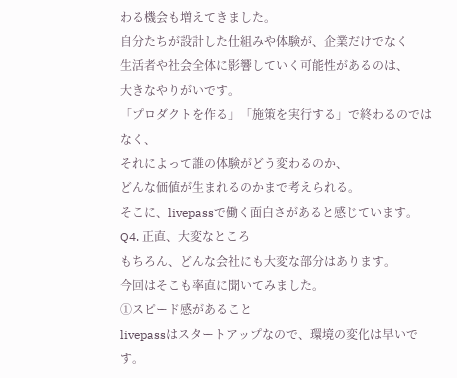わる機会も増えてきました。
自分たちが設計した仕組みや体験が、企業だけでなく
生活者や社会全体に影響していく可能性があるのは、
大きなやりがいです。
「プロダクトを作る」「施策を実行する」で終わるのではなく、
それによって誰の体験がどう変わるのか、
どんな価値が生まれるのかまで考えられる。
そこに、livepassで働く面白さがあると感じています。
Q4. 正直、大変なところ
もちろん、どんな会社にも大変な部分はあります。
今回はそこも率直に聞いてみました。
①スピード感があること
livepassはスタートアップなので、環境の変化は早いです。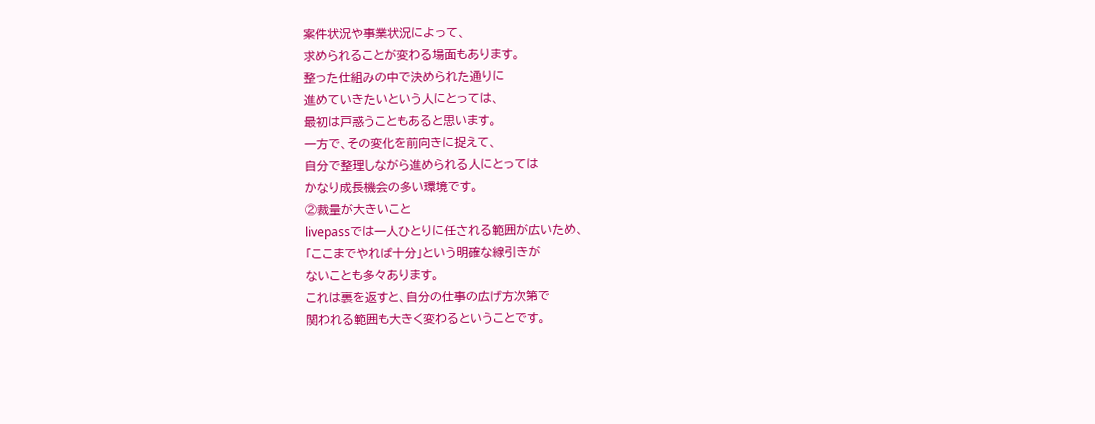案件状況や事業状況によって、
求められることが変わる場面もあります。
整った仕組みの中で決められた通りに
進めていきたいという人にとっては、
最初は戸惑うこともあると思います。
一方で、その変化を前向きに捉えて、
自分で整理しながら進められる人にとっては
かなり成長機会の多い環境です。
②裁量が大きいこと
livepassでは一人ひとりに任される範囲が広いため、
「ここまでやれば十分」という明確な線引きが
ないことも多々あります。
これは裏を返すと、自分の仕事の広げ方次第で
関われる範囲も大きく変わるということです。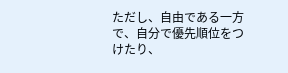ただし、自由である一方で、自分で優先順位をつけたり、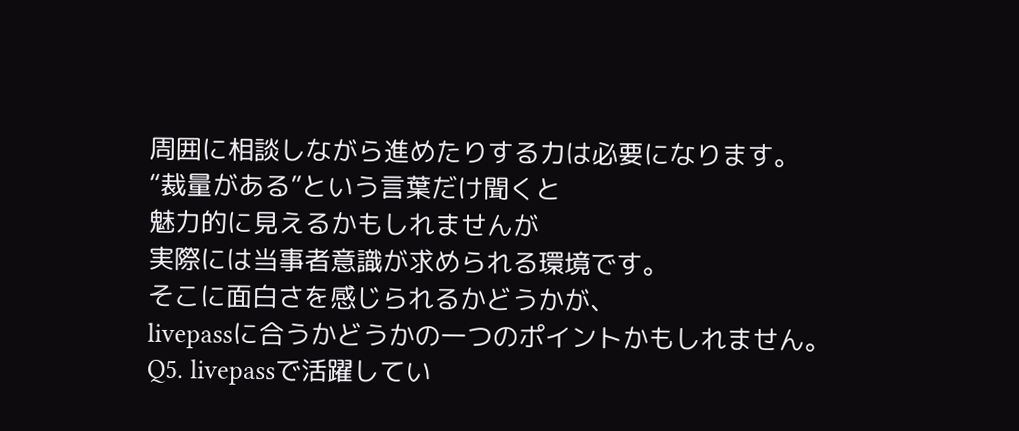周囲に相談しながら進めたりする力は必要になります。
“裁量がある”という言葉だけ聞くと
魅力的に見えるかもしれませんが
実際には当事者意識が求められる環境です。
そこに面白さを感じられるかどうかが、
livepassに合うかどうかの一つのポイントかもしれません。
Q5. livepassで活躍してい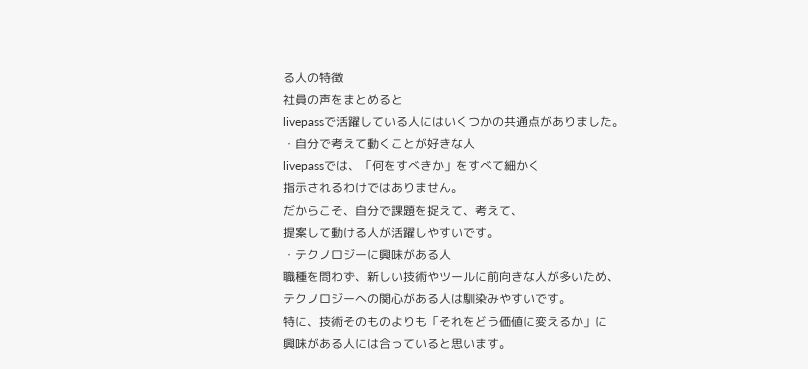る人の特徴
社員の声をまとめると
livepassで活躍している人にはいくつかの共通点がありました。
・自分で考えて動くことが好きな人
livepassでは、「何をすべきか」をすべて細かく
指示されるわけではありません。
だからこそ、自分で課題を捉えて、考えて、
提案して動ける人が活躍しやすいです。
・テクノロジーに興味がある人
職種を問わず、新しい技術やツールに前向きな人が多いため、
テクノロジーへの関心がある人は馴染みやすいです。
特に、技術そのものよりも「それをどう価値に変えるか」に
興味がある人には合っていると思います。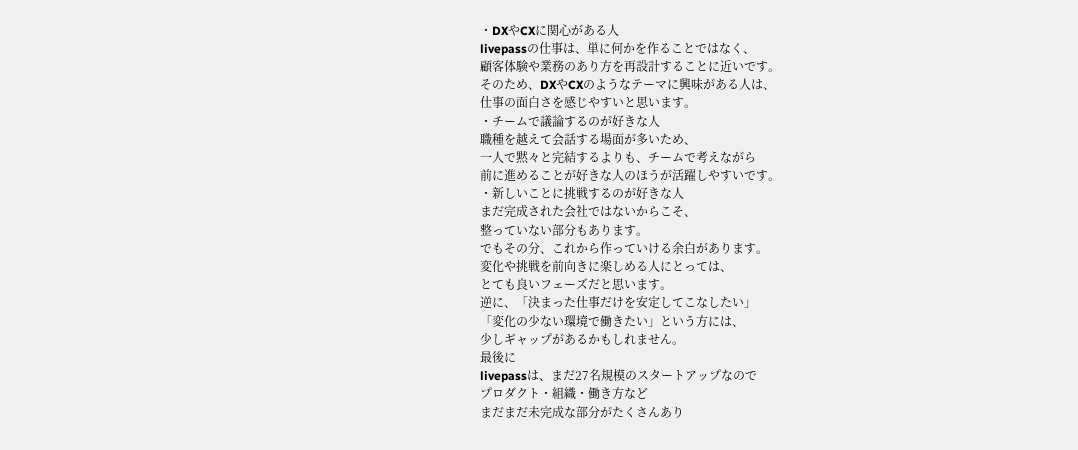・DXやCXに関心がある人
livepassの仕事は、単に何かを作ることではなく、
顧客体験や業務のあり方を再設計することに近いです。
そのため、DXやCXのようなテーマに興味がある人は、
仕事の面白さを感じやすいと思います。
・チームで議論するのが好きな人
職種を越えて会話する場面が多いため、
一人で黙々と完結するよりも、チームで考えながら
前に進めることが好きな人のほうが活躍しやすいです。
・新しいことに挑戦するのが好きな人
まだ完成された会社ではないからこそ、
整っていない部分もあります。
でもその分、これから作っていける余白があります。
変化や挑戦を前向きに楽しめる人にとっては、
とても良いフェーズだと思います。
逆に、「決まった仕事だけを安定してこなしたい」
「変化の少ない環境で働きたい」という方には、
少しギャップがあるかもしれません。
最後に
livepassは、まだ27名規模のスタートアップなので
プロダクト・組織・働き方など
まだまだ未完成な部分がたくさんあり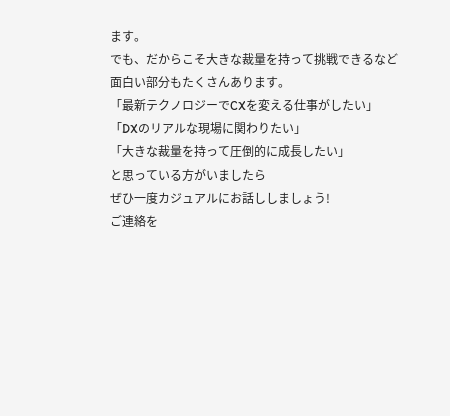ます。
でも、だからこそ大きな裁量を持って挑戦できるなど
面白い部分もたくさんあります。
「最新テクノロジーでCXを変える仕事がしたい」
「DXのリアルな現場に関わりたい」
「大きな裁量を持って圧倒的に成長したい」
と思っている方がいましたら
ぜひ一度カジュアルにお話ししましょう!
ご連絡を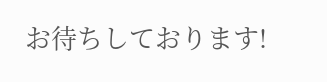お待ちしております!